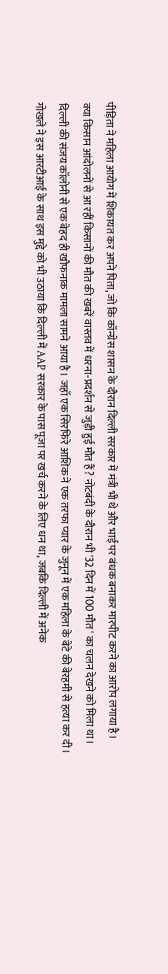पीड़िता ने महिला आयोग में शिकायत कर अपने पिता, जो कि कॉन्ग्रेस शासन के दौरान दिल्ली सरकार में मंत्री भी थे और भाई पर बंधक बनाकर मारपीट करने का आरोप लगाया है।
क्या किसान आंदोलनों से आ रहीं किसानों की मौत की खबरें वास्तव में धरना-प्रदर्शन से जुड़ी हुई मौत हैं? नोटबंदी के दौरान भी '32 दिन में 100 मौत' का चलन देखने को मिला था।
दिल्ली की संजय कॉलोनी से एक बेहद ही खौफनाक मामला सामने आया है। जहाँ एक सिरफिरे आशिक ने एक तरफा प्यार के जुनून में एक महिला के बेटे की बेरहमी से हत्या कर दी।
गोखले ने इस आरटीआई के साथ इस मुद्दे को भी उठाया कि दिल्ली में AAP सरकार के पास पूजा पर खर्च करने के लिए धन था, जबकि दिल्ली में अनेक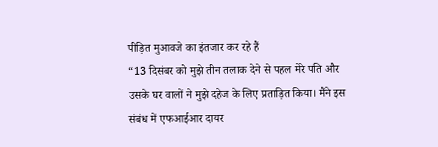पीड़ित मुआवजे का इंतजार कर रहे हैं
“13 दिसंबर को मुझे तीन तलाक देने से पहल मेरे पति और उसके घर वालों ने मुझे दहेज के लिए प्रताड़ित किया। मैंने इस संबंध में एफआईआर दायर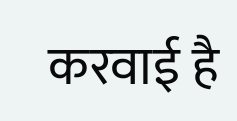करवाई है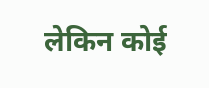लेकिन कोई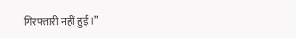गिरफ्तारी नहीं हुई।”